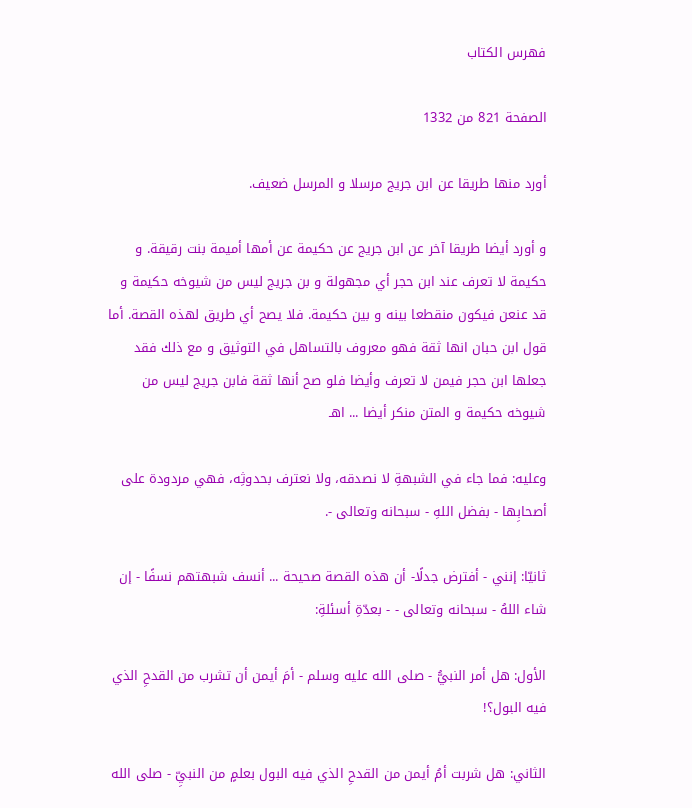فهرس الكتاب

الصفحة 821 من 1332

أورد منها طريقا عن ابن جريج مرسلا و المرسل ضعيف.

و أورد أيضا طريقا آخر عن ابن جريج عن حكيمة عن أمها أميمة بنت رقيقة. و حكيمة لا تعرف عند ابن حجر أي مجهولة و بن جريج ليس من شيوخه حكيمة و قد عنعن فيكون منقطعا بينه و بين حكيمة. فلا يصح أي طريق لهذه القصة. أما قول ابن حبان انها ثقة فهو معروف بالتساهل في التوثيق و مع ذلك فقد جعلها ابن حجر فيمن لا تعرف وأيضا فلو صح أنها ثقة فابن جريج ليس من شيوخه حكيمة و المتن منكر أيضا ... اهـ

وعليه: فما جاء في الشبهةِ لا نصدقه، ولا نعترف بحدوثِه، فهي مردودة على أصحابِها - بفضل اللهِ - سبحانه وتعالى -.

ثانيّا: إنني - أفترض جدلًا- أن هذه القصة صحيحة ... أنسف شبهتهم نسفًا - إن شاء اللهُ - سبحانه وتعالى - - بعدّةِ أسئلةِ:

الأول: هل أمر النبيُّ - صلى الله عليه وسلم - أمَ أيمن أن تشرب من القدحِ الذي فيه البول؟!

الثاني: هل شربت أمُ أيمن من القدحِ الذي فيه البول بعلمٍ من النبيِّ - صلى الله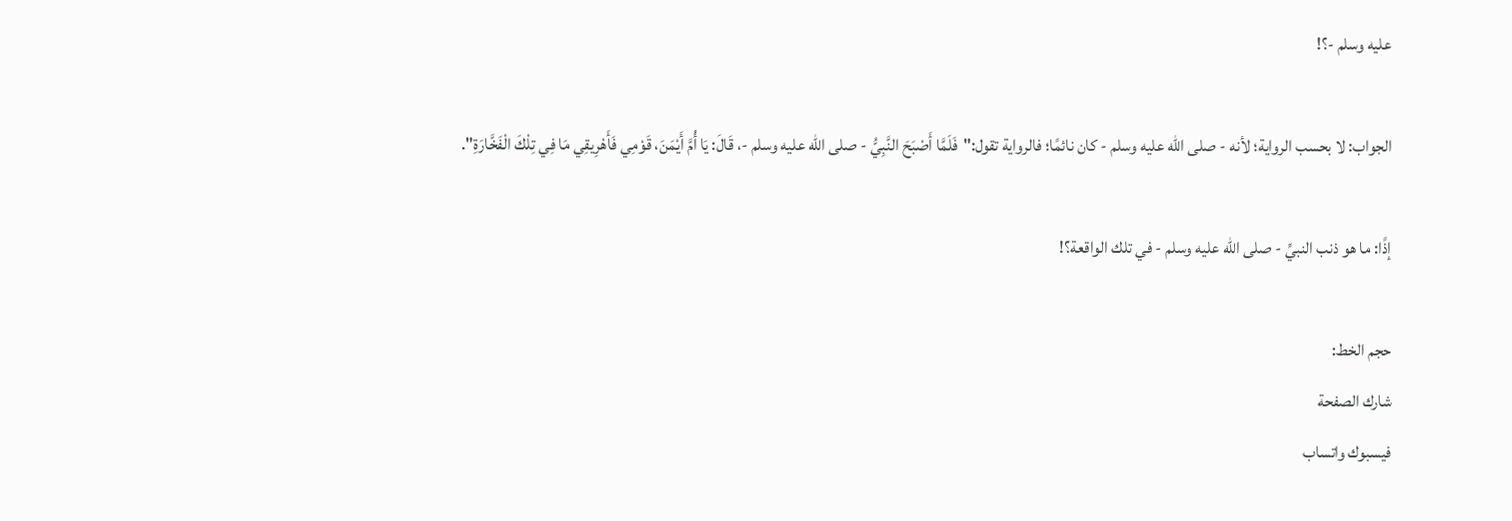عليه وسلم -؟!

الجواب: لا بحسب الرواية؛ لأنه - صلى الله عليه وسلم - كان نائمًا؛ فالرواية تقول:"فَلَمَّا أَصْبَحَ النَّبِيُّ - صلى الله عليه وسلم -، قَالَ: يَا أُمَّ أَيْمَنَ، قَوْمِي فَأَهْرِيقِي مَا فِي تِلْكَ الْفَخَّارَةِ".

إذًا: ما هو ذنب النبيِّ - صلى الله عليه وسلم - في تلك الواقعة؟!

حجم الخط:
شارك الصفحة
فيسبوك واتساب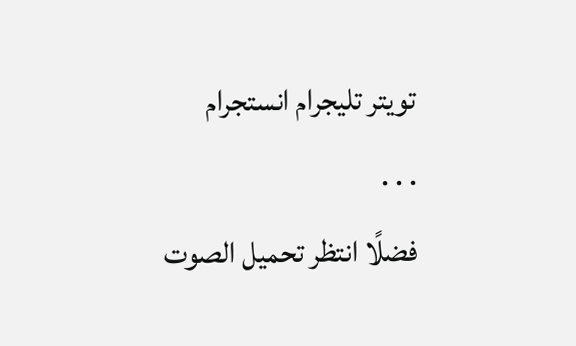تويتر تليجرام انستجرام
. . .
فضلًا انتظر تحميل الصوت